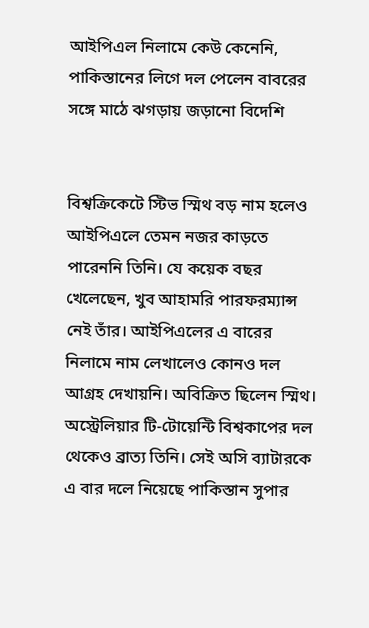আইপিএল নিলামে কেউ কেনেনি, পাকিস্তানের লিগে দল পেলেন বাবরের সঙ্গে মাঠে ঝগড়ায় জড়ানো বিদেশি


বিশ্বক্রিকেটে স্টিভ স্মিথ বড় নাম হলেও আইপিএলে তেমন নজর কাড়তে পারেননি তিনি। যে কয়েক বছর খেলেছেন, খুব আহামরি পারফরম্যান্স নেই তাঁর। আইপিএলের এ বারের নিলামে নাম লেখালেও কোনও দল আগ্রহ দেখায়নি। অবিক্রিত ছিলেন স্মিথ। অস্ট্রেলিয়ার টি-টোয়েন্টি বিশ্বকাপের দল থেকেও ব্রাত্য তিনি। সেই অসি ব্যাটারকে এ বার দলে নিয়েছে পাকিস্তান সুপার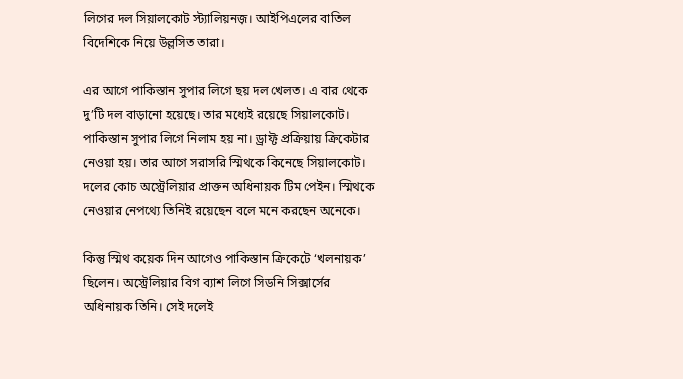লিগের দল সিয়ালকোট স্ট্যালিয়নজ়। আইপিএলের বাতিল বিদেশিকে নিয়ে উল্লসিত তারা।

এর আগে পাকিস্তান সুপার লিগে ছয় দল খেলত। এ বার থেকে দু’টি দল বাড়ানো হয়েছে। তার মধ্যেই রয়েছে সিয়ালকোট। পাকিস্তান সুপার লিগে নিলাম হয় না। ড্রাফ্ট প্রক্রিয়ায় ক্রিকেটার নেওয়া হয়। তার আগে সরাসরি স্মিথকে কিনেছে সিয়ালকোট। দলের কোচ অস্ট্রেলিয়ার প্রাক্তন অধিনায়ক টিম পেইন। স্মিথকে নেওয়ার নেপথ্যে তিনিই রয়েছেন বলে মনে করছেন অনেকে।

কিন্তু স্মিথ কয়েক দিন আগেও পাকিস্তান ক্রিকেটে ‘খলনায়ক’ ছিলেন। অস্ট্রেলিয়ার বিগ ব্যাশ লিগে সিডনি সিক্সার্সের অধিনায়ক তিনি। সেই দলেই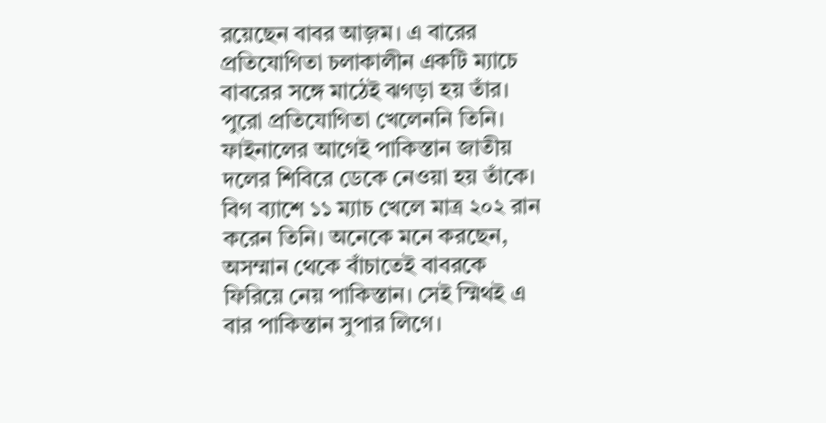রয়েছেন বাবর আজ়ম। এ বারের প্রতিযোগিতা চলাকালীন একটি ম্যাচে বাবরের সঙ্গে মাঠেই ঝগড়া হয় তাঁর। পুরো প্রতিযোগিতা খেলেননি তিনি। ফাইনালের আগেই পাকিস্তান জাতীয় দলের শিবিরে ডেকে নেওয়া হয় তাঁকে। বিগ ব্যাশে ১১ ম্যাচ খেলে মাত্র ২০২ রান করেন তিনি। অনেকে মনে করছেন, অসম্মান থেকে বাঁচাতেই বাবরকে ফিরিয়ে নেয় পাকিস্তান। সেই স্মিথই এ বার পাকিস্তান সুপার লিগে।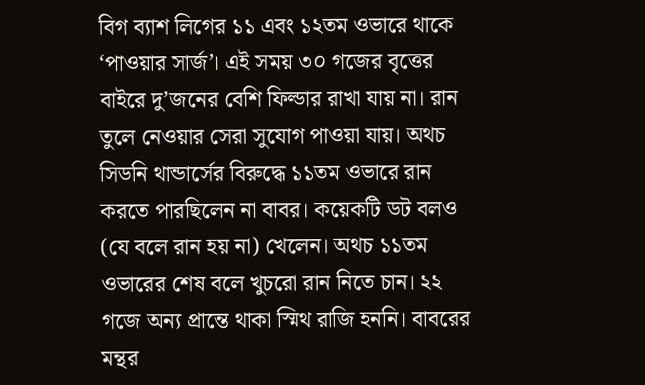বিগ ব্যাশ লিগের ১১ এবং ১২তম ওভারে থাকে ‘পাওয়ার সার্জ’। এই সময় ৩০ গজের বৃত্তের বাইরে দু’জনের বেশি ফিল্ডার রাখা যায় না। রান তুলে নেওয়ার সেরা সুযোগ পাওয়া যায়। অথচ সিডনি থান্ডার্সের বিরুদ্ধে ১১তম ওভারে রান করতে পারছিলেন না বাবর। কয়েকটি ডট বলও (যে বলে রান হয় না) খেলেন। অথচ ১১তম ওভারের শেষ বলে খুচরো রান নিতে চান। ২২ গজে অন্য প্রান্তে থাকা স্মিথ রাজি হননি। বাবরের মন্থর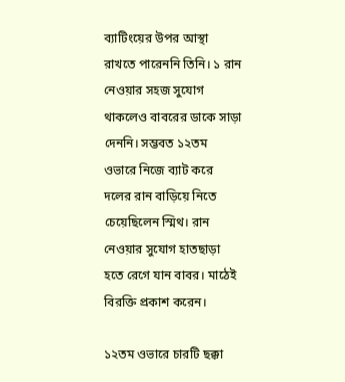ব্যাটিংয়ের উপর আস্থা রাখতে পারেননি তিনি। ১ রান নেওয়ার সহজ সুযোগ থাকলেও বাবরের ডাকে সাড়া দেননি। সম্ভবত ১২তম ওভারে নিজে ব্যাট করে দলের রান বাড়িয়ে নিতে চেয়েছিলেন স্মিথ। রান নেওয়ার সুযোগ হাতছাড়া হতে রেগে যান বাবর। মাঠেই বিরক্তি প্রকাশ করেন।

১২তম ওভারে চারটি ছক্কা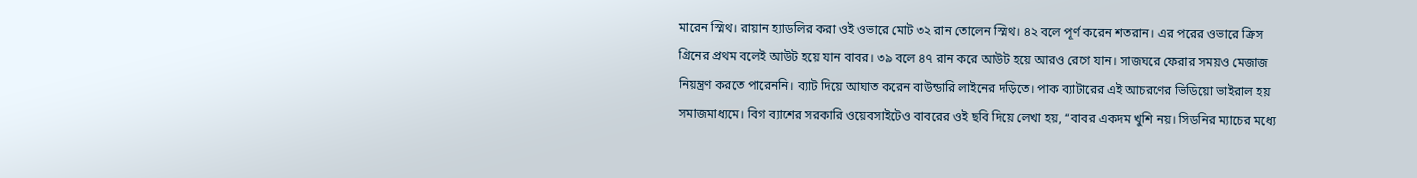মারেন স্মিথ। রায়ান হ্যাডলির করা ওই ওভারে মোট ৩২ রান তোলেন স্মিথ। ৪২ বলে পূর্ণ করেন শতরান। এর পরের ওভারে ক্রিস গ্রিনের প্রথম বলেই আউট হয়ে যান বাবর। ৩৯ বলে ৪৭ রান করে আউট হয়ে আরও রেগে যান। সাজঘরে ফেরার সময়ও মেজাজ নিয়ন্ত্রণ করতে পারেননি। ব্যাট দিয়ে আঘাত করেন বাউন্ডারি লাইনের দড়িতে। পাক ব্যাটারের এই আচরণের ভিডিয়ো ভাইরাল হয় সমাজমাধ্যমে। বিগ ব্যাশের সরকারি ওয়েবসাইটেও বাবরের ওই ছবি দিয়ে লেখা হয়, ‘‘বাবর একদম খুশি নয়। সিডনির ম্যাচের মধ্যে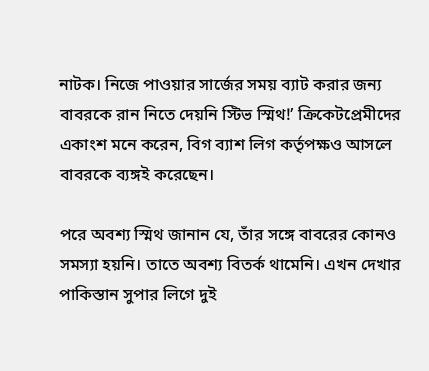নাটক। নিজে পাওয়ার সার্জের সময় ব্যাট করার জন্য বাবরকে রান নিতে দেয়নি স্টিভ স্মিথ!’ ক্রিকেটপ্রেমীদের একাংশ মনে করেন, বিগ ব্যাশ লিগ কর্তৃপক্ষও আসলে বাবরকে ব্যঙ্গই করেছেন।

পরে অবশ্য স্মিথ জানান যে, তাঁর সঙ্গে বাবরের কোনও সমস্যা হয়নি। তাতে অবশ্য বিতর্ক থামেনি। এখন দেখার পাকিস্তান সুপার লিগে দুই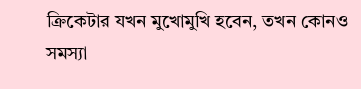ক্রিকেটার যখন মুখোমুখি হবেন, তখন কোনও সমস্যা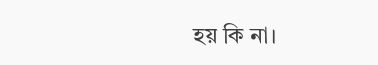হয় কি না।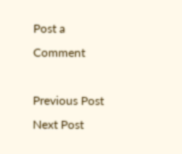Post a Comment

Previous Post Next Post